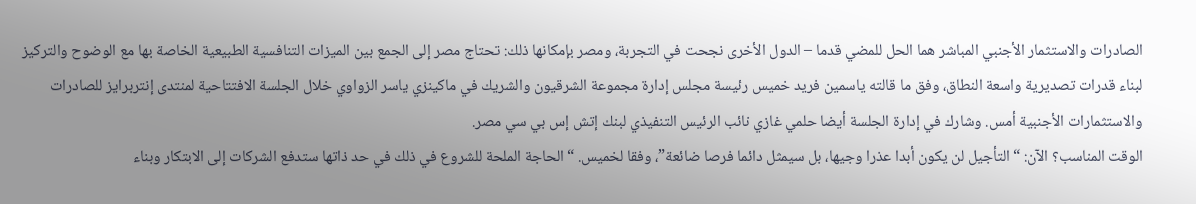الصادرات والاستثمار الأجنبي المباشر هما الحل للمضي قدما – الدول الأخرى نجحت في التجربة، ومصر بإمكانها ذلك: تحتاج مصر إلى الجمع بين الميزات التنافسية الطبيعية الخاصة بها مع الوضوح والتركيز لبناء قدرات تصديرية واسعة النطاق، وفق ما قالته ياسمين فريد خميس رئيسة مجلس إدارة مجموعة الشرقيون والشريك في ماكينزي ياسر الزواوي خلال الجلسة الافتتاحية لمنتدى إنتربرايز للصادرات والاستثمارات الأجنبية أمس. وشارك في إدارة الجلسة أيضا حلمي غازي نائب الرئيس التنفيذي لبنك إتش إس بي سي مصر.
الوقت المناسب؟ الآن: “التأجيل لن يكون أبدا عذرا وجيها، بل سيمثل دائما فرصا ضائعة”، وفقا لخميس. “الحاجة الملحة للشروع في ذلك في حد ذاتها ستدفع الشركات إلى الابتكار وبناء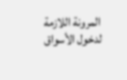المرونة اللازمة لدخول الأسواق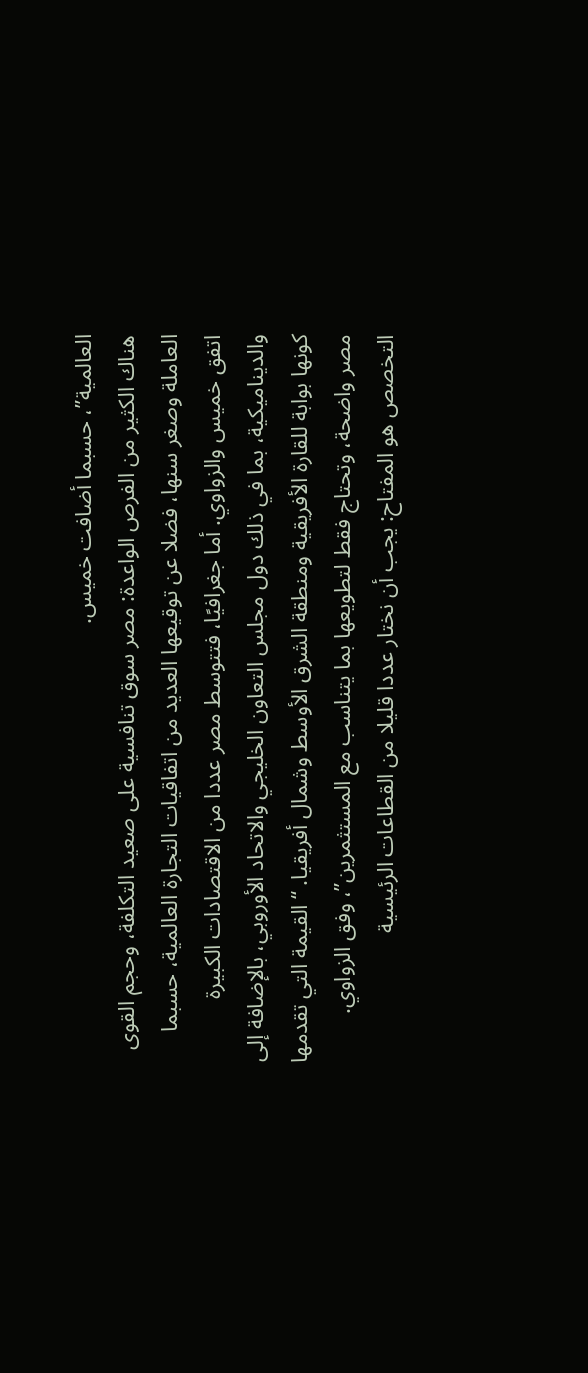العالمية”، حسبما أضافت خميس.
هناك الكثير من الفرص الواعدة: مصر سوق تنافسية على صعيد التكلفة، وحجم القوى العاملة وصغر سنها، فضلا عن توقيعها العديد من اتفاقيات التجارة العالمية، حسبما اتفق خميس والزواوي. أما جغرافيًا، فتتوسط مصر عددا من الاقتصادات الكبيرة والديناميكية، بما في ذلك دول مجلس التعاون الخليجي والاتحاد الأوروبي، بالإضافة إلى كونها بوابة للقارة الأفريقية ومنطقة الشرق الأوسط وشمال أفريقيا. “القيمة التي تقدمها مصر واضحة، وتحتاج فقط لتطويعها بما يتناسب مع المستثمرين”، وفق الزواوي.
التخصص هو المفتاح: يجب أن نختار عددا قليلا من القطاعات الرئيسية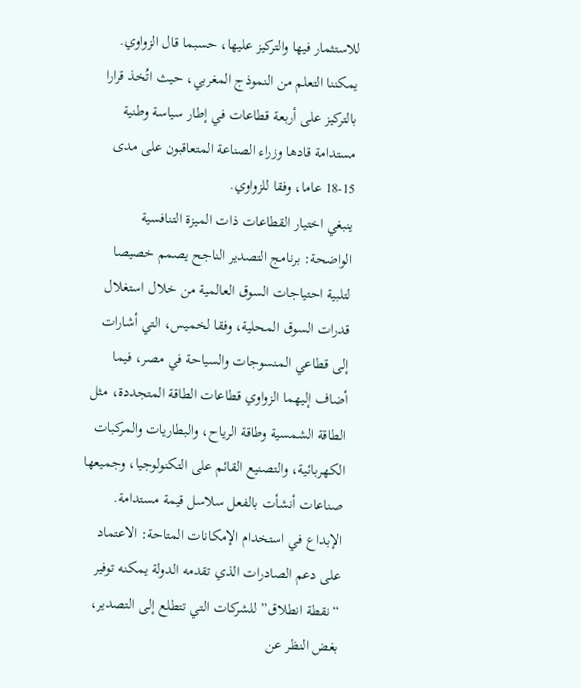للاستثمار فيها والتركيز عليها، حسبما قال الزواوي. يمكننا التعلم من النموذج المغربي، حيث اتُخذ قرارا بالتركيز على أربعة قطاعات في إطار سياسة وطنية مستدامة قادها وزراء الصناعة المتعاقبون على مدى 15-18 عاما، وفقا للزواوي.
ينبغي اختيار القطاعات ذات الميزة التنافسية الواضحة: برنامج التصدير الناجح يصمم خصيصا لتلبية احتياجات السوق العالمية من خلال استغلال قدرات السوق المحلية، وفقا لخميس، التي أشارات إلى قطاعي المنسوجات والسياحة في مصر، فيما أضاف إليهما الزواوي قطاعات الطاقة المتجددة، مثل الطاقة الشمسية وطاقة الرياح، والبطاريات والمركبات الكهربائية، والتصنيع القائم على التكنولوجيا، وجميعها صناعات أنشأت بالفعل سلاسل قيمة مستدامة.
الإبداع في استخدام الإمكانات المتاحة: الاعتماد على دعم الصادرات الذي تقدمه الدولة يمكنه توفير “نقطة انطلاق” للشركات التي تتطلع إلى التصدير، بغض النظر عن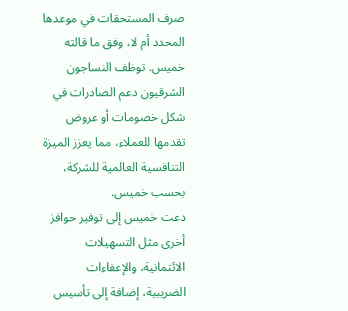صرف المستحقات في موعدها المحدد أم لا، وفق ما قالته خميس. توظف النساجون الشرقيون دعم الصادرات في شكل خصومات أو عروض تقدمها للعملاء، مما يعزز الميزة التنافسية العالمية للشركة، بحسب خميس.
دعت خميس إلى توفير حوافز أخرى مثل التسهيلات الائتمانية، والإعفاءات الضريبية، إضافة إلى تأسيس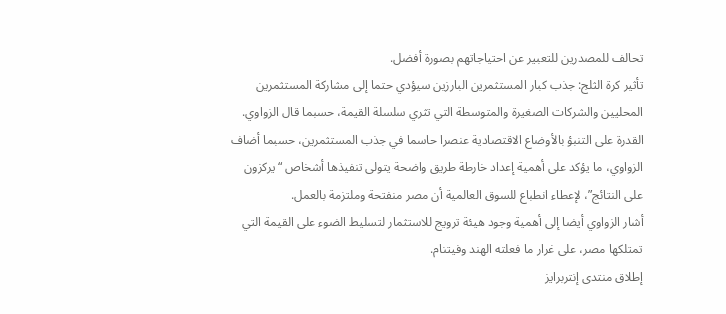تحالف للمصدرين للتعبير عن احتياجاتهم بصورة أفضل.
تأثير كرة الثلج: جذب كبار المستثمرين البارزين سيؤدي حتما إلى مشاركة المستثمرين المحليين والشركات الصغيرة والمتوسطة التي تثري سلسلة القيمة، حسبما قال الزواوي.
القدرة على التنبؤ بالأوضاع الاقتصادية عنصرا حاسما في جذب المستثمرين، حسبما أضاف الزواوي، ما يؤكد على أهمية إعداد خارطة طريق واضحة يتولى تنفيذها أشخاص “يركزون على النتائج”، لإعطاء انطباع للسوق العالمية أن مصر منفتحة وملتزمة بالعمل.
أشار الزواوي أيضا إلى أهمية وجود هيئة ترويج للاستثمار لتسليط الضوء على القيمة التي تمتلكها مصر، على غرار ما فعلته الهند وفيتنام.
إطلاق منتدى إنتربرايز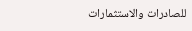للصادرات والاستثمارات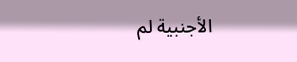الأجنبية لم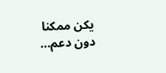يكن ممكنا دون دعم…